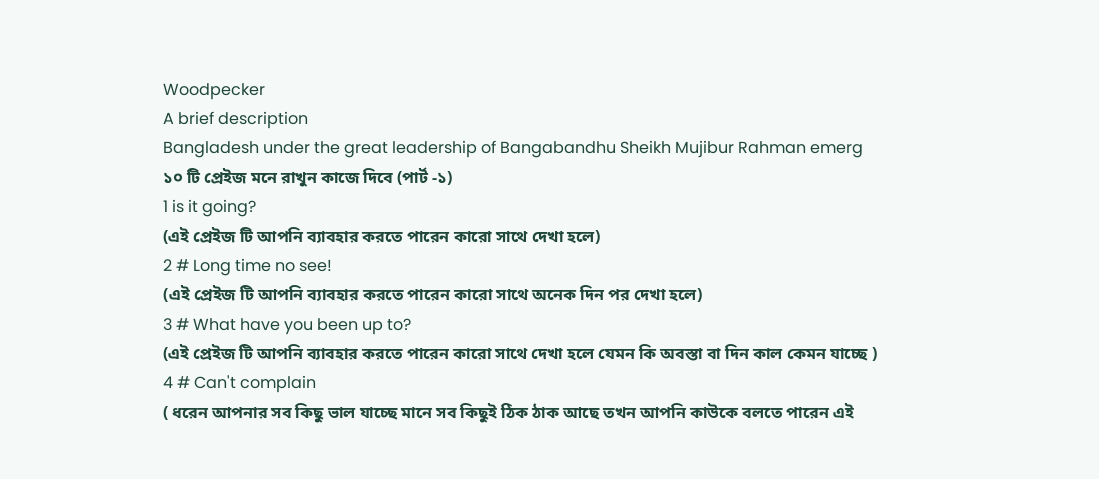Woodpecker
A brief description
Bangladesh under the great leadership of Bangabandhu Sheikh Mujibur Rahman emerg
১০ টি প্রেইজ মনে রাখুন কাজে দিবে (পার্ট -১)
1 is it going?
(এই প্রেইজ টি আপনি ব্যাবহার করতে পারেন কারো সাথে দেখা হলে)
2 # Long time no see!
(এই প্রেইজ টি আপনি ব্যাবহার করতে পারেন কারো সাথে অনেক দিন পর দেখা হলে)
3 # What have you been up to?
(এই প্রেইজ টি আপনি ব্যাবহার করতে পারেন কারো সাথে দেখা হলে যেমন কি অবস্তা বা দিন কাল কেমন যাচ্ছে )
4 # Can't complain
( ধরেন আপনার সব কিছু ভাল যাচ্ছে মানে সব কিছুই ঠিক ঠাক আছে তখন আপনি কাউকে বলতে পারেন এই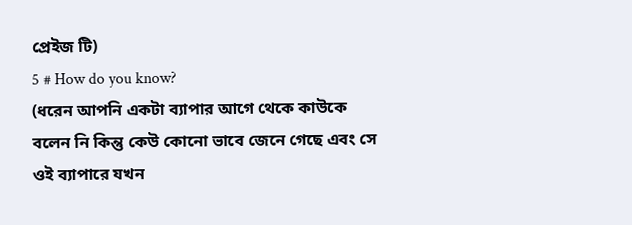প্রেইজ টি)
5 # How do you know?
(ধরেন আপনি একটা ব্যাপার আগে থেকে কাউকে বলেন নি কিন্তু কেউ কোনো ভাবে জেনে গেছে এবং সে ওই ব্যাপারে যখন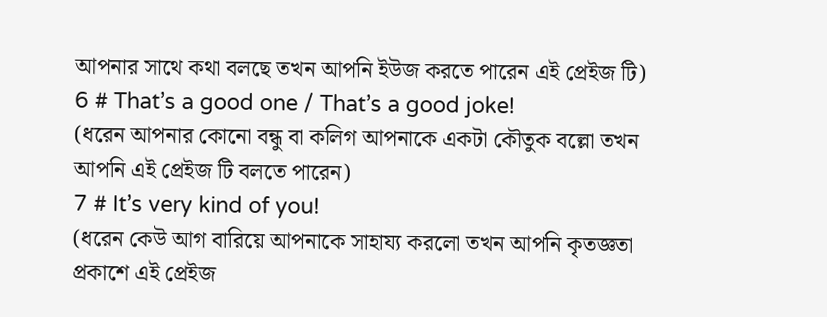আপনার সাথে কথা বলছে তখন আপনি ইউজ করতে পারেন এই প্রেইজ টি)
6 # That’s a good one / That’s a good joke!
(ধরেন আপনার কোনো বন্ধু বা কলিগ আপনাকে একটা কৌতুক বল্লো তখন আপনি এই প্রেইজ টি বলতে পারেন)
7 # It’s very kind of you!
(ধরেন কেউ আগ বারিয়ে আপনাকে সাহায্য করলো তখন আপনি কৃতজ্ঞতা প্রকাশে এই প্রেইজ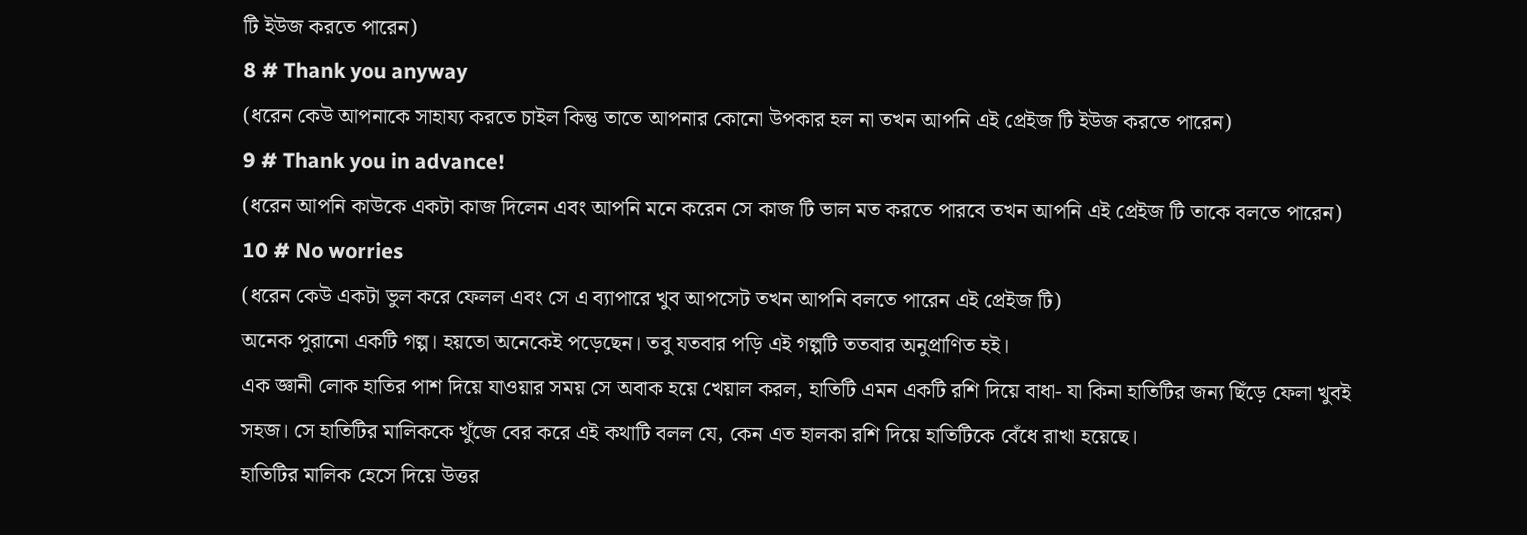টি ইউজ করতে পারেন)
8 # Thank you anyway
(ধরেন কেউ আপনাকে সাহায্য করতে চাইল কিন্তু তাতে আপনার কোনো উপকার হল না তখন আপনি এই প্রেইজ টি ইউজ করতে পারেন)
9 # Thank you in advance!
(ধরেন আপনি কাউকে একটা কাজ দিলেন এবং আপনি মনে করেন সে কাজ টি ভাল মত করতে পারবে তখন আপনি এই প্রেইজ টি তাকে বলতে পারেন)
10 # No worries
(ধরেন কেউ একটা ভুল করে ফেলল এবং সে এ ব্যাপারে খুব আপসেট তখন আপনি বলতে পারেন এই প্রেইজ টি)
অনেক পুরানো একটি গল্প। হয়তো অনেকেই পড়েছেন। তবু যতবার পড়ি এই গল্পটি ততবার অনুপ্রাণিত হই।
এক জ্ঞানী লোক হাতির পাশ দিয়ে যাওয়ার সময় সে অবাক হয়ে খেয়াল করল, হাতিটি এমন একটি রশি দিয়ে বাধা- যা কিনা হাতিটির জন্য ছিঁড়ে ফেলা খুবই সহজ। সে হাতিটির মালিককে খুঁজে বের করে এই কথাটি বলল যে, কেন এত হালকা রশি দিয়ে হাতিটিকে বেঁধে রাখা হয়েছে।
হাতিটির মালিক হেসে দিয়ে উত্তর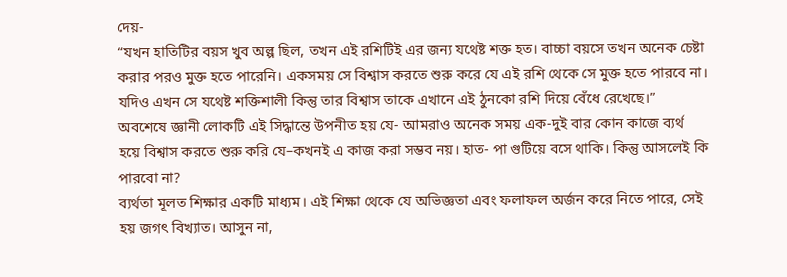দেয়-
“যখন হাতিটির বয়স খুব অল্প ছিল, তখন এই রশিটিই এর জন্য যথেষ্ট শক্ত হত। বাচ্চা বয়সে তখন অনেক চেষ্টা করার পরও মুক্ত হতে পারেনি। একসময় সে বিশ্বাস করতে শুরু করে যে এই রশি থেকে সে মুক্ত হতে পারবে না। যদিও এখন সে যথেষ্ট শক্তিশালী কিন্তু তার বিশ্বাস তাকে এখানে এই ঠুনকো রশি দিয়ে বেঁধে রেখেছে।”
অবশেষে জ্ঞানী লোকটি এই সিদ্ধান্তে উপনীত হয় যে- আমরাও অনেক সময় এক-দুই বার কোন কাজে ব্যর্থ হয়ে বিশ্বাস করতে শুরু করি যে–কখনই এ কাজ করা সম্ভব নয়। হাত- পা গুটিয়ে বসে থাকি। কিন্তু আসলেই কি পারবো না?
ব্যর্থতা মূলত শিক্ষার একটি মাধ্যম। এই শিক্ষা থেকে যে অভিজ্ঞতা এবং ফলাফল অর্জন করে নিতে পারে, সেই হয় জগৎ বিখ্যাত। আসুন না,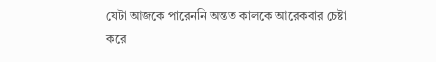যেটা আজকে পারেননি অন্তত কালকে আরেকবার চেষ্টা করে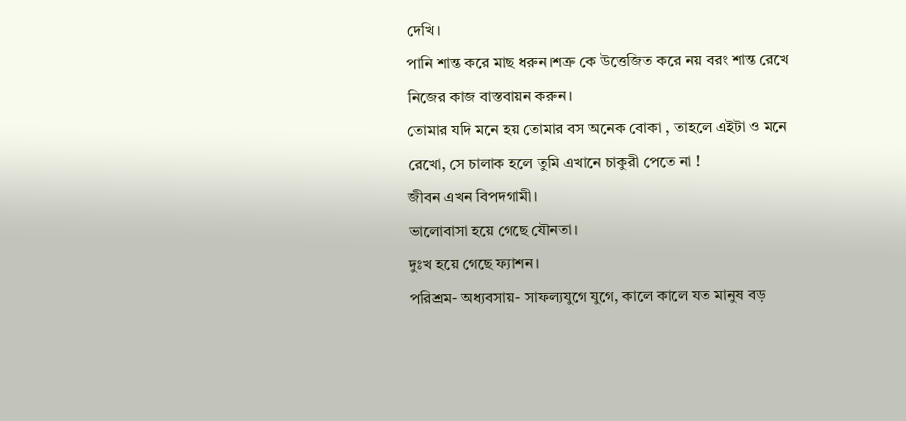দেখি।
পানি শান্ত করে মাছ ধরুন।শত্রু কে উত্তেজিত করে নয় বরং শান্ত রেখে নিজের কাজ বাস্তবায়ন করুন।
তোমার যদি মনে হয় তোমার বস অনেক বোকা , তাহলে এইটা ও মনে রেখো, সে চালাক হলে তুমি এখানে চাকুরী পেতে না !
জীবন এখন বিপদগামী।
ভালোবাসা হয়ে গেছে যৌনতা।
দুঃখ হয়ে গেছে ফ্যাশন।
পরিশ্রম- অধ্যবসায়- সাফল্যযুগে যুগে, কালে কালে যত মানুষ বড়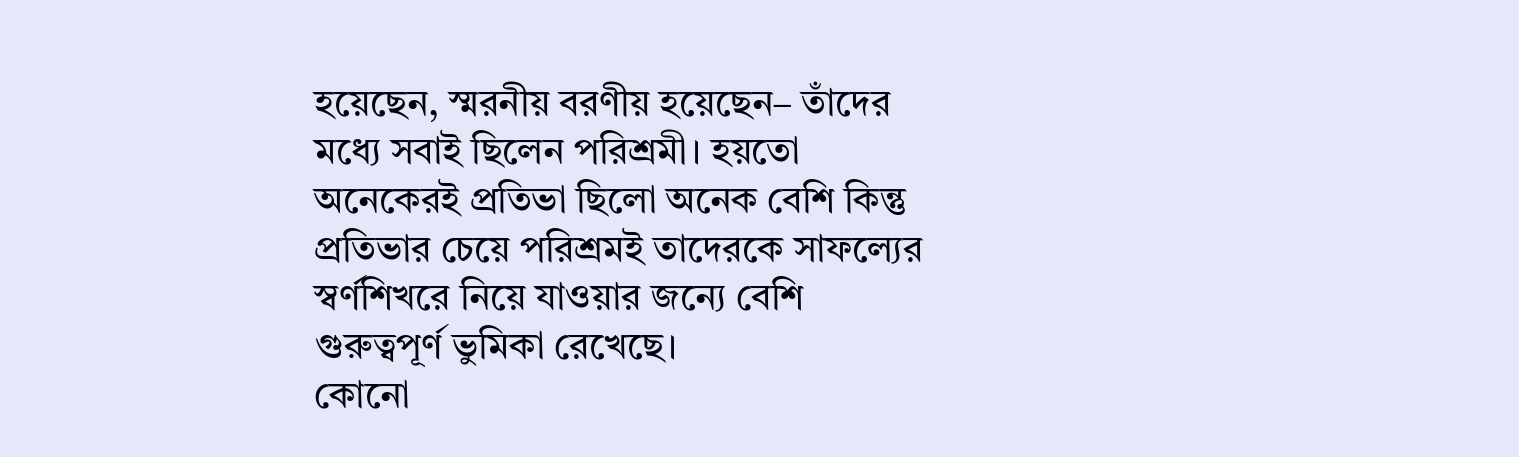হয়েছেন, স্মরনীয় বরণীয় হয়েছেন– তাঁদের মধ্যে সবাই ছিলেন পরিশ্রমী। হয়তো অনেকেরই প্রতিভা ছিলো অনেক বেশি কিন্তু প্রতিভার চেয়ে পরিশ্রমই তাদেরকে সাফল্যের স্বর্ণশিখরে নিয়ে যাওয়ার জন্যে বেশি গুরুত্বপূর্ণ ভুমিকা রেখেছে।
কোনো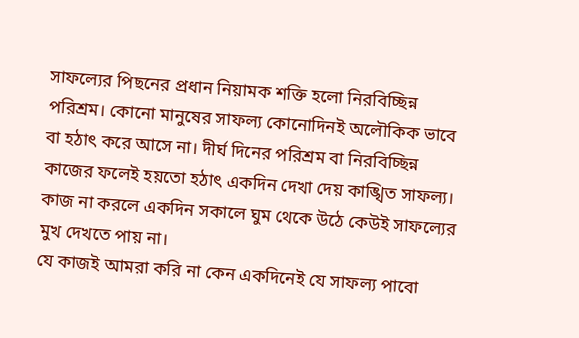সাফল্যের পিছনের প্রধান নিয়ামক শক্তি হলো নিরবিচ্ছিন্ন পরিশ্রম। কোনো মানুষের সাফল্য কোনোদিনই অলৌকিক ভাবে বা হঠাৎ করে আসে না। দীর্ঘ দিনের পরিশ্রম বা নিরবিচ্ছিন্ন কাজের ফলেই হয়তো হঠাৎ একদিন দেখা দেয় কাঙ্খিত সাফল্য। কাজ না করলে একদিন সকালে ঘুম থেকে উঠে কেউই সাফল্যের মুখ দেখতে পায় না।
যে কাজই আমরা করি না কেন একদিনেই যে সাফল্য পাবো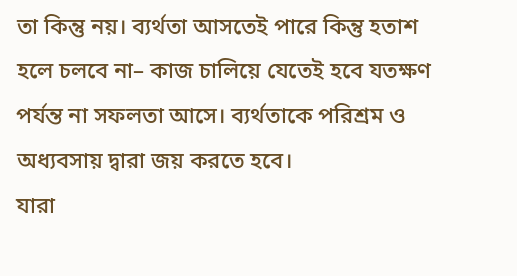তা কিন্তু নয়। ব্যর্থতা আসতেই পারে কিন্তু হতাশ হলে চলবে না– কাজ চালিয়ে যেতেই হবে যতক্ষণ পর্যন্ত না সফলতা আসে। ব্যর্থতাকে পরিশ্রম ও অধ্যবসায় দ্বারা জয় করতে হবে।
যারা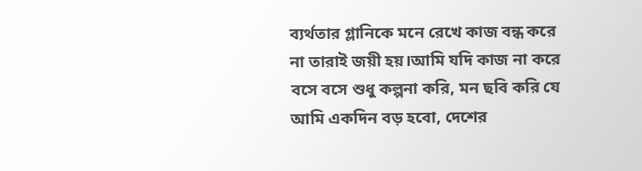ব্যর্থতার গ্লানিকে মনে রেখে কাজ বন্ধ করে না তারাই জয়ী হয়।আমি যদি কাজ না করে বসে বসে শুধু কল্পনা করি, মন ছবি করি যে আমি একদিন বড় হবো, দেশের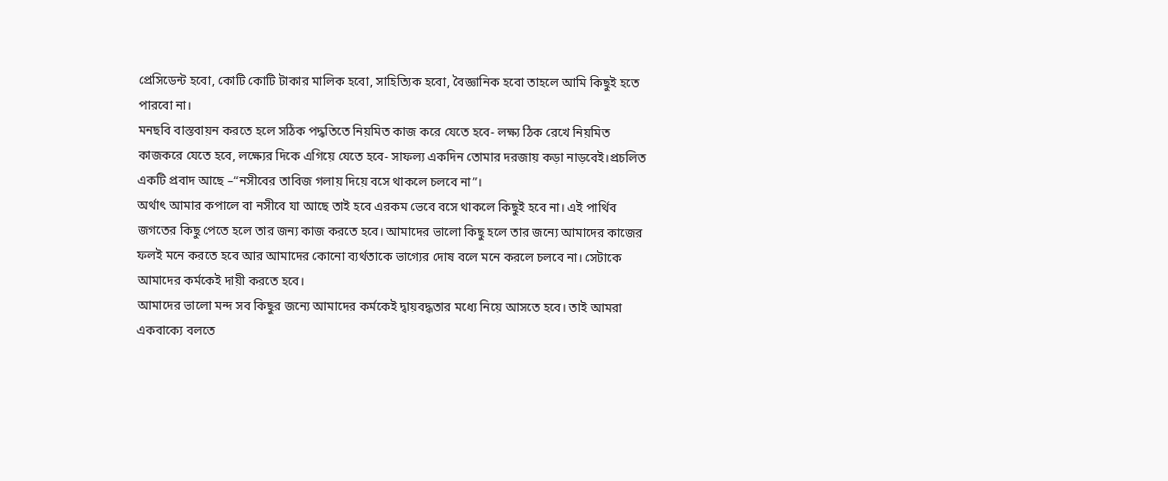প্রেসিডেন্ট হবো, কোটি কোটি টাকার মালিক হবো, সাহিত্যিক হবো, বৈজ্ঞানিক হবো তাহলে আমি কিছুই হতে পারবো না।
মনছবি বাস্তবায়ন করতে হলে সঠিক পদ্ধতিতে নিয়মিত কাজ করে যেতে হবে- লক্ষ্য ঠিক রেখে নিয়মিত কাজকরে যেতে হবে, লক্ষ্যের দিকে এগিয়ে যেতে হবে- সাফল্য একদিন তোমার দরজায় কড়া নাড়বেই।প্রচলিত একটি প্রবাদ আছে –“নসীবের তাবিজ গলায় দিয়ে বসে থাকলে চলবে না”।
অর্থাৎ আমার কপালে বা নসীবে যা আছে তাই হবে এরকম ভেবে বসে থাকলে কিছুই হবে না। এই পার্থিব জগতের কিছু পেতে হলে তার জন্য কাজ করতে হবে। আমাদের ভালো কিছু হলে তার জন্যে আমাদের কাজের ফলই মনে করতে হবে আর আমাদের কোনো ব্যর্থতাকে ভাগ্যের দোষ বলে মনে করলে চলবে না। সেটাকে আমাদের কর্মকেই দায়ী করতে হবে।
আমাদের ভালো মন্দ সব কিছুর জন্যে আমাদের কর্মকেই দ্বায়বদ্ধতার মধ্যে নিয়ে আসতে হবে। তাই আমরা একবাক্যে বলতে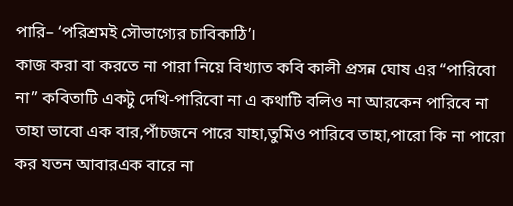পারি– ‘পরিশ্রমই সৌভাগ্যের চাবিকাঠি’।
কাজ করা বা করতে না পারা নিয়ে বিখ্যাত কবি কালী প্রসন্ন ঘোষ এর “পারিবো না” কবিতাটি একটু দেখি-পারিবো না এ কথাটি বলিও না আরকেন পারিবে না তাহা ভাবো এক বার,পাঁচজনে পারে যাহা,তুমিও পারিবে তাহা,পারো কি না পারো কর যতন আবারএক বারে না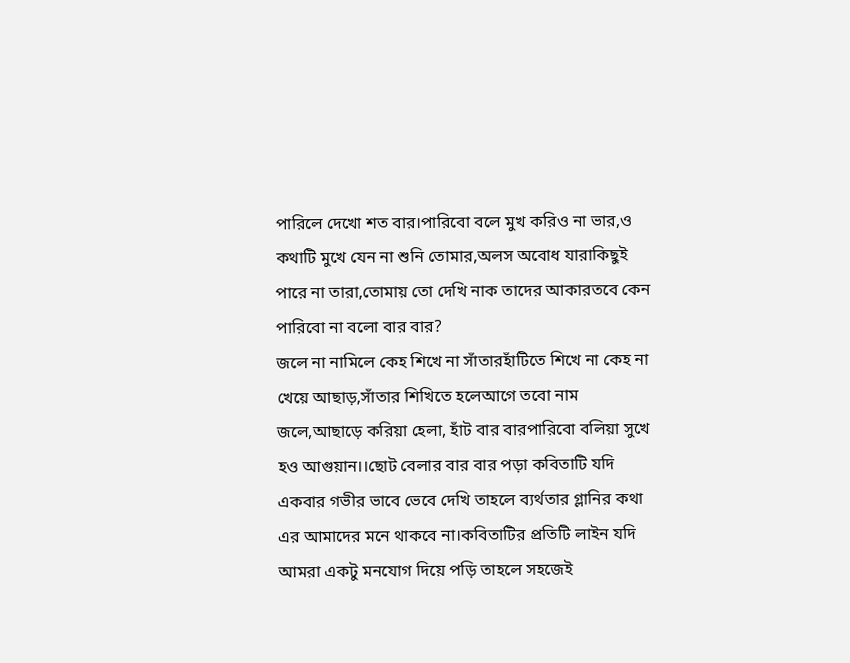পারিলে দেখো শত বার।পারিবো বলে মুখ করিও না ভার,ও কথাটি মুখে যেন না শুনি তোমার,অলস অবোধ যারাকিছুই পারে না তারা,তোমায় তো দেখি নাক তাদের আকারতবে কেন পারিবো না বলো বার বার?
জলে না নামিলে কেহ শিখে না সাঁতারহাঁটিতে শিখে না কেহ না খেয়ে আছাড়,সাঁতার শিখিতে হলেআগে তবো নাম জলে,আছাড়ে করিয়া হেলা, হাঁট বার বারপারিবো বলিয়া সুখে হও আগুয়ান।।ছোট বেলার বার বার পড়া কবিতাটি যদি একবার গভীর ভাবে ভেবে দেখি তাহলে ব্যর্থতার গ্লানির কথা এর আমাদের মনে থাকবে না।কবিতাটির প্রতিটি লাইন যদি আমরা একটু মনযোগ দিয়ে পড়ি তাহলে সহজেই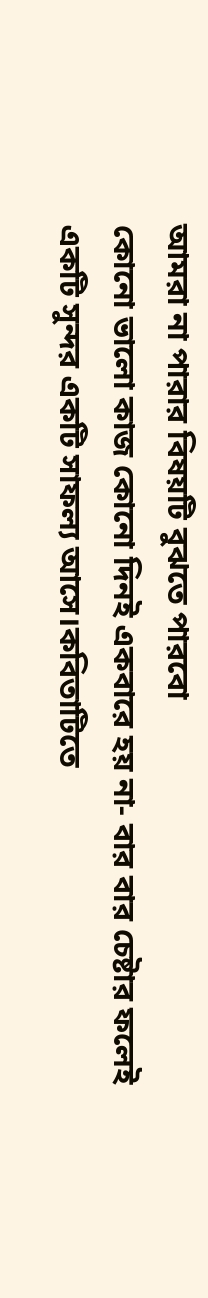আমরা না পারার বিষয়টি বুঝতে পারবো
কোনো ভালো কাজ কোনো দিনই একবারে হয় না- বার বার চেষ্টার ফলেই একটি সুন্দর একটি সাফল্য আসে।কবিতাটিতে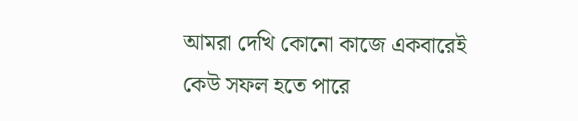আমরা দেখি কোনো কাজে একবারেই কেউ সফল হতে পারে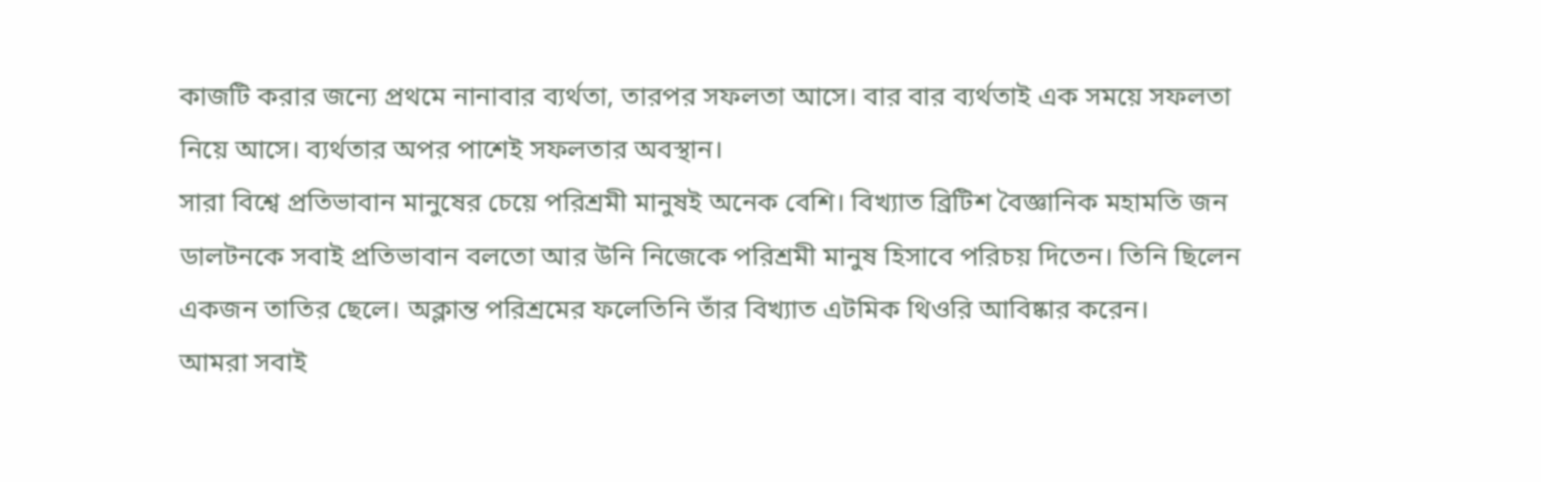কাজটি করার জন্যে প্রথমে নানাবার ব্যর্থতা, তারপর সফলতা আসে। বার বার ব্যর্থতাই এক সময়ে সফলতা নিয়ে আসে। ব্যর্থতার অপর পাশেই সফলতার অবস্থান।
সারা বিশ্বে প্রতিভাবান মানুষের চেয়ে পরিশ্রমী মানুষই অনেক বেশি। বিখ্যাত ব্রিটিশ বৈজ্ঞানিক মহামতি জন ডালটনকে সবাই প্রতিভাবান বলতো আর উনি নিজেকে পরিশ্রমী মানুষ হিসাবে পরিচয় দিতেন। তিনি ছিলেন একজন তাতির ছেলে। অক্লান্ত পরিশ্রমের ফলেতিনি তাঁর বিখ্যাত এটমিক থিওরি আবিষ্কার করেন।
আমরা সবাই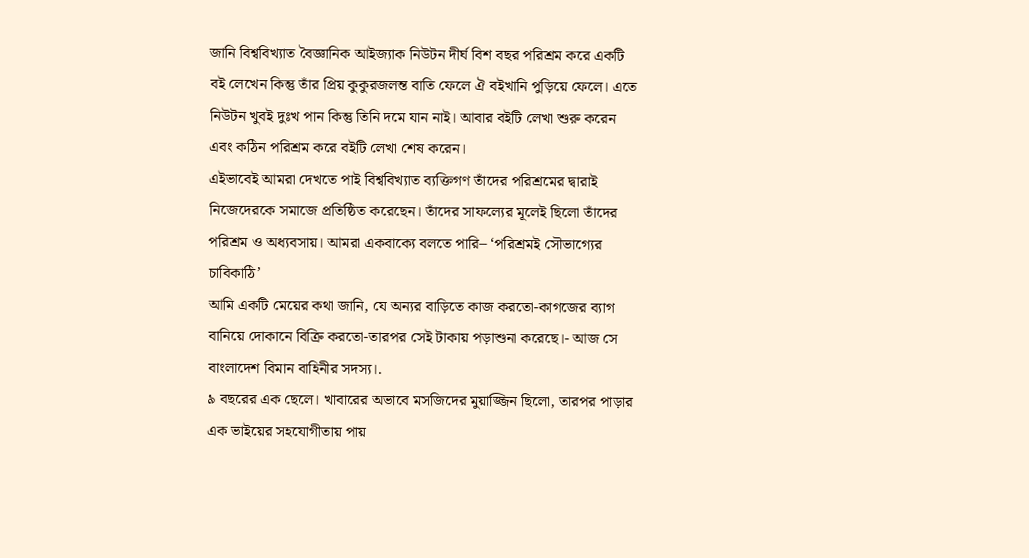জানি বিশ্ববিখ্যাত বৈজ্ঞানিক আইজ্যাক নিউটন দীর্ঘ বিশ বছর পরিশ্রম করে একটি বই লেখেন কিন্তু তাঁর প্রিয় কুকুরজলন্ত বাতি ফেলে ঐ বইখানি পুড়িয়ে ফেলে। এতে নিউটন খুবই দুঃখ পান কিন্তু তিনি দমে যান নাই। আবার বইটি লেখা শুরু করেন এবং কঠিন পরিশ্রম করে বইটি লেখা শেষ করেন।
এইভাবেই আমরা দেখতে পাই বিশ্ববিখ্যাত ব্যক্তিগণ তাঁদের পরিশ্রমের দ্বারাই নিজেদেরকে সমাজে প্রতিষ্ঠিত করেছেন। তাঁদের সাফল্যের মূলেই ছিলো তাঁদের পরিশ্রম ও অধ্যবসায়। আমরা একবাক্যে বলতে পারি– ‘পরিশ্রমই সৌভাগ্যের চাবিকাঠি’
আমি একটি মেয়ের কথা জানি, যে অন্যর বাড়িতে কাজ করতো-কাগজের ব্যাগ বানিয়ে দোকানে বিক্রি করতো-তারপর সেই টাকায় পড়াশুনা করেছে।- আজ সে বাংলাদেশ বিমান বাহিনীর সদস্য।.
৯ বছরের এক ছেলে। খাবারের অভাবে মসজিদের মুয়াজ্জিন ছিলো, তারপর পাড়ার এক ভাইয়ের সহযোগীতায় পায়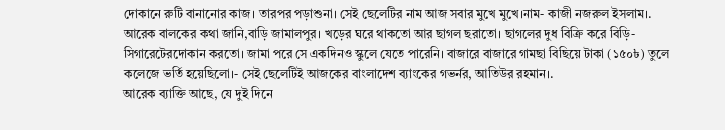দোকানে রুটি বানানোর কাজ। তারপর পড়াশুনা। সেই ছেলেটির নাম আজ সবার মুখে মুখে।নাম- কাজী নজরুল ইসলাম।.
আরেক বালকের কথা জানি,বাড়ি জামালপুর। খড়ের ঘরে থাকতো আর ছাগল ছরাতো। ছাগলের দুধ বিক্রি করে বিড়ি-সিগারেটেরদোকান করতো। জামা পরে সে একদিনও স্কুলে যেতে পারেনি। বাজারে বাজারে গামছা বিছিয়ে টাকা (১৫০৳) তুলে কলেজে ভর্তি হয়েছিলো।- সেই ছেলেটিই আজকের বাংলাদেশ ব্যাংকের গভর্নর, আতিউর রহমান।.
আরেক ব্যাক্তি আছে, যে দুই দিনে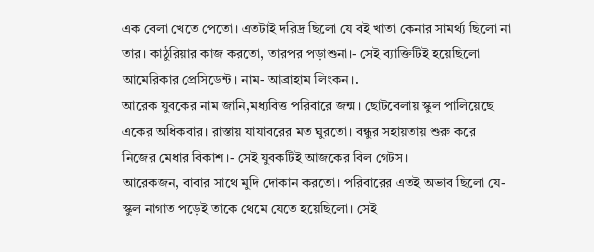এক বেলা খেতে পেতো। এতটাই দরিদ্র ছিলো যে বই খাতা কেনার সামর্থ্য ছিলো না তার। কাঠুরিয়ার কাজ করতো, তারপর পড়াশুনা।- সেই ব্যাক্তিটিই হয়েছিলো আমেরিকার প্রেসিডেন্ট। নাম- আব্রাহাম লিংকন।.
আরেক যুবকের নাম জানি,মধ্যবিত্ত পরিবারে জন্ম। ছোটবেলায় স্কুল পালিয়েছে একের অধিকবার। রাস্তায় যাযাবরের মত ঘুরতো। বন্ধুর সহায়তায় শুরু করে নিজের মেধার বিকাশ।- সেই যুবকটিই আজকের বিল গেটস।
আরেকজন, বাবার সাথে মুদি দোকান করতো। পরিবারের এতই অভাব ছিলো যে- স্কুল নাগাত পড়েই তাকে থেমে যেতে হয়েছিলো। সেই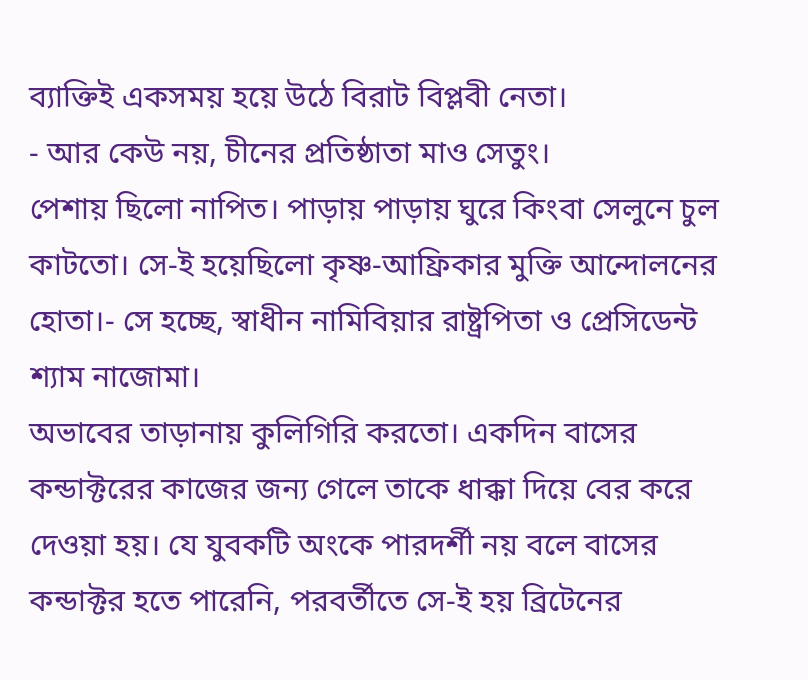ব্যাক্তিই একসময় হয়ে উঠে বিরাট বিপ্লবী নেতা।
- আর কেউ নয়, চীনের প্রতিষ্ঠাতা মাও সেতুং।
পেশায় ছিলো নাপিত। পাড়ায় পাড়ায় ঘুরে কিংবা সেলুনে চুল কাটতো। সে-ই হয়েছিলো কৃষ্ণ-আফ্রিকার মুক্তি আন্দোলনের হোতা।- সে হচ্ছে, স্বাধীন নামিবিয়ার রাষ্ট্রপিতা ও প্রেসিডেন্ট শ্যাম নাজোমা।
অভাবের তাড়ানায় কুলিগিরি করতো। একদিন বাসের কন্ডাক্টরের কাজের জন্য গেলে তাকে ধাক্কা দিয়ে বের করে দেওয়া হয়। যে যুবকটি অংকে পারদর্শী নয় বলে বাসের কন্ডাক্টর হতে পারেনি, পরবর্তীতে সে-ই হয় ব্রিটেনের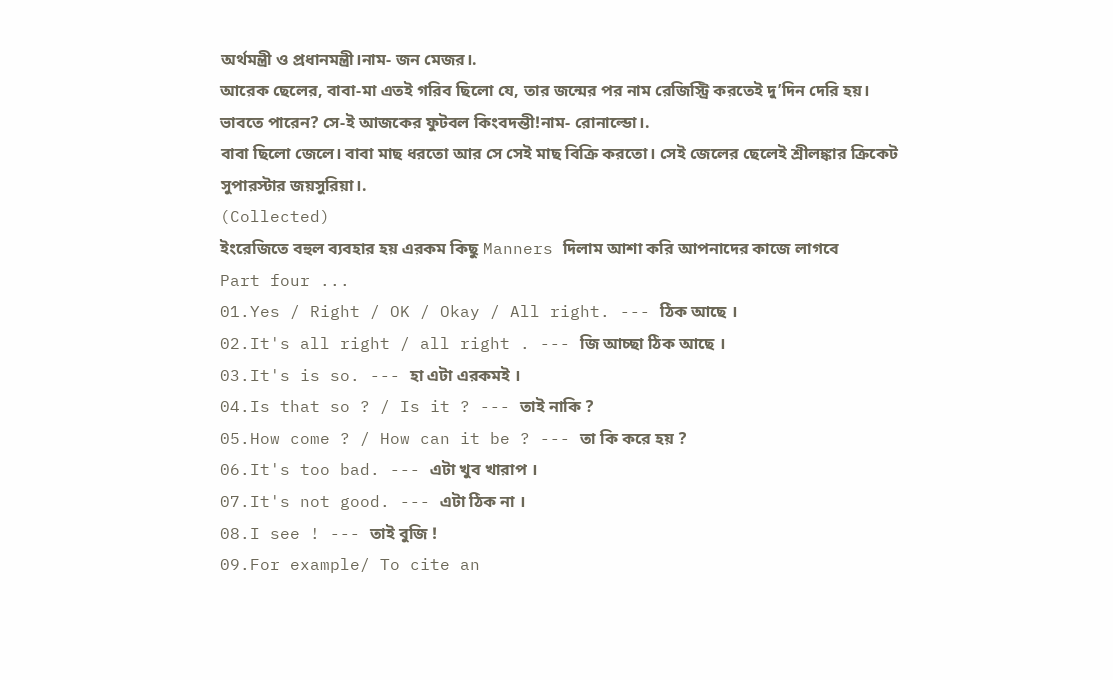অর্থমন্ত্রী ও প্রধানমন্ত্রী।নাম- জন মেজর।.
আরেক ছেলের, বাবা-মা এতই গরিব ছিলো যে, তার জন্মের পর নাম রেজিস্ট্রি করতেই দু’দিন দেরি হয়। ভাবতে পারেন? সে-ই আজকের ফুটবল কিংবদন্তী!নাম- রোনাল্ডো।.
বাবা ছিলো জেলে। বাবা মাছ ধরতো আর সে সেই মাছ বিক্রি করতো। সেই জেলের ছেলেই শ্রীলঙ্কার ক্রিকেট সুপারস্টার জয়সুরিয়া।.
(Collected)
ইংরেজিতে বহুল ব্যবহার হয় এরকম কিছু Manners দিলাম আশা করি আপনাদের কাজে লাগবে
Part four ...
01.Yes / Right / OK / Okay / All right. --- ঠিক আছে ।
02.It's all right / all right . --- জি আচ্ছা ঠিক আছে ।
03.It's is so. --- হা এটা এরকমই ।
04.Is that so ? / Is it ? --- তাই নাকি ?
05.How come ? / How can it be ? --- তা কি করে হয় ?
06.It's too bad. --- এটা খুব খারাপ ।
07.It's not good. --- এটা ঠিক না ।
08.I see ! --- তাই বুজি !
09.For example/ To cite an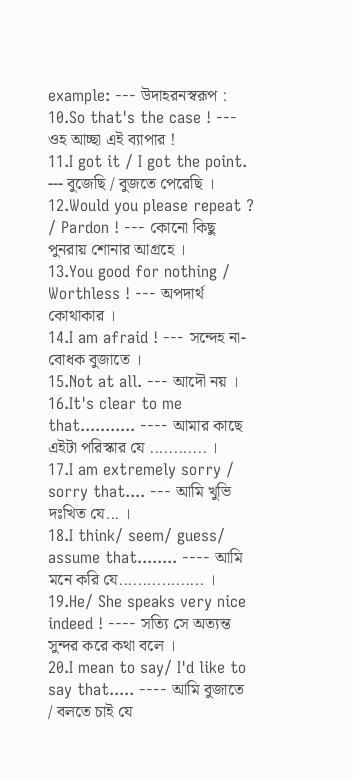example: --- উদাহরনস্বরূপ :
10.So that's the case ! --- ওহ আচ্ছা এই ব্যাপার !
11.I got it / I got the point. --- বুজেছি / বুজতে পেরেছি ।
12.Would you please repeat ? / Pardon ! --- কোনো কিছু পুনরায় শোনার আগ্রহে ।
13.You good for nothing / Worthless ! --- অপদার্থ কোথাকার ।
14.I am afraid ! --- সন্দেহ না-বোধক বুজাতে ।
15.Not at all. --- আদৌ নয় ।
16.It's clear to me that........... ---- আমার কাছে এইটা পরিস্কার যে ............ ।
17.I am extremely sorry / sorry that.... --- আমি খুভি দঃখিত যে... ।
18.I think/ seem/ guess/ assume that........ ---- আমি মনে করি যে.................. ।
19.He/ She speaks very nice indeed ! ---- সত্যি সে অত্যন্ত সুন্দর করে কথা বলে ।
20.I mean to say/ I'd like to say that..... ---- আমি বুজাতে / বলতে চাই যে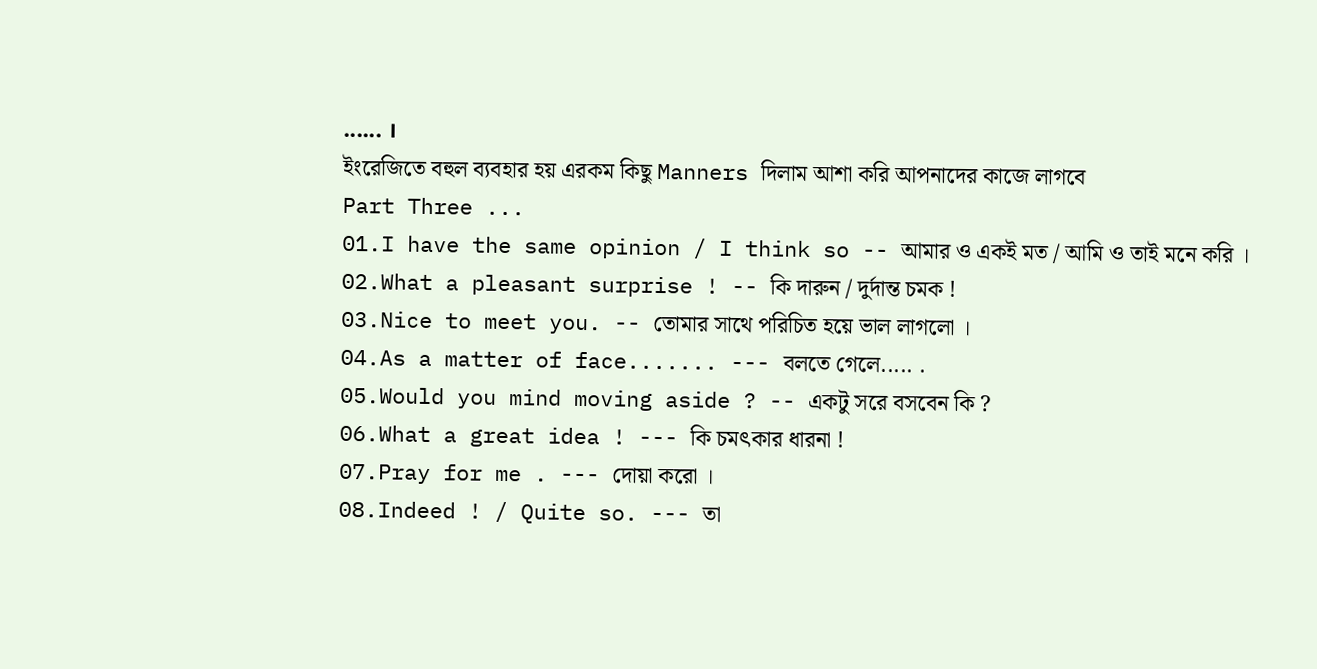...... ।
ইংরেজিতে বহুল ব্যবহার হয় এরকম কিছু Manners দিলাম আশা করি আপনাদের কাজে লাগবে
Part Three ...
01.I have the same opinion / I think so -- আমার ও একই মত / আমি ও তাই মনে করি ।
02.What a pleasant surprise ! -- কি দারুন / দুর্দান্ত চমক !
03.Nice to meet you. -- তোমার সাথে পরিচিত হয়ে ভাল লাগলো ।
04.As a matter of face....... --- বলতে গেলে..... .
05.Would you mind moving aside ? -- একটু সরে বসবেন কি ?
06.What a great idea ! --- কি চমৎকার ধারনা !
07.Pray for me . --- দোয়া করো ।
08.Indeed ! / Quite so. --- তা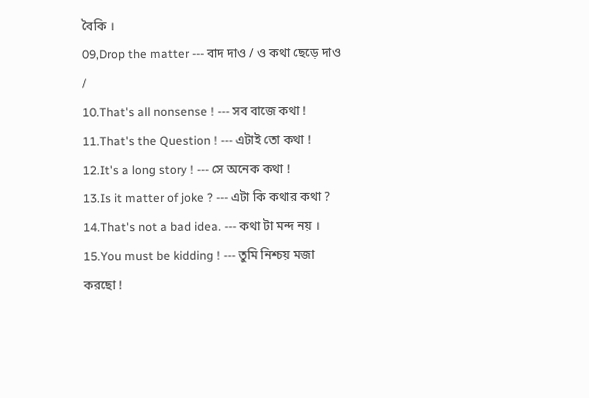বৈকি ।
09,Drop the matter --- বাদ দাও / ও কথা ছেড়ে দাও /
10.That's all nonsense ! --- সব বাজে কথা !
11.That's the Question ! --- এটাই তো কথা !
12.It's a long story ! --- সে অনেক কথা !
13.Is it matter of joke ? --- এটা কি কথার কথা ?
14.That's not a bad idea. --- কথা টা মন্দ নয় ।
15.You must be kidding ! --- তুমি নিশ্চয় মজা করছো !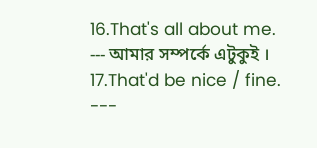16.That's all about me. --- আমার সম্পর্কে এটুকুই ।
17.That'd be nice / fine. ---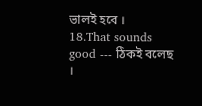ভালই হবে ।
18.That sounds good --- ঠিকই বলেছ ।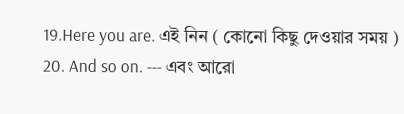19.Here you are. এই নিন ( কোনো কিছু দেওয়ার সময় )
20. And so on. --- এবং আরো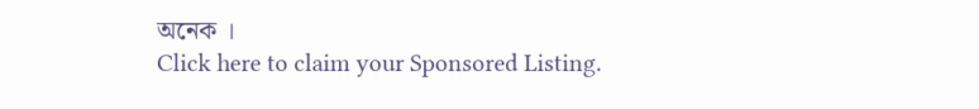অনেক ।
Click here to claim your Sponsored Listing.